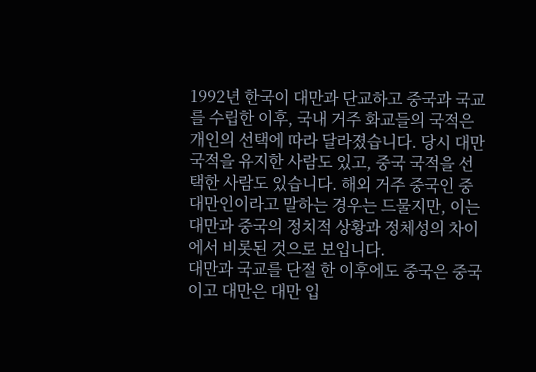1992년 한국이 대만과 단교하고 중국과 국교를 수립한 이후, 국내 거주 화교들의 국적은 개인의 선택에 따라 달라졌습니다. 당시 대만 국적을 유지한 사람도 있고, 중국 국적을 선택한 사람도 있습니다. 해외 거주 중국인 중 대만인이라고 말하는 경우는 드물지만, 이는 대만과 중국의 정치적 상황과 정체성의 차이에서 비롯된 것으로 보입니다.
대만과 국교를 단절 한 이후에도 중국은 중국 이고 대만은 대만 입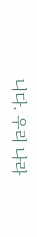니다. 우리 나라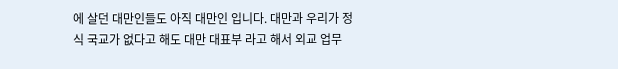에 살던 대만인들도 아직 대만인 입니다. 대만과 우리가 정식 국교가 없다고 해도 대만 대표부 라고 해서 외교 업무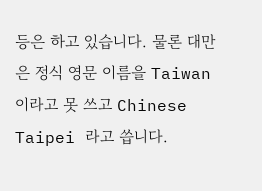등은 하고 있습니다. 물론 대만은 정식 영문 이름을 Taiwan 이라고 못 쓰고 Chinese Taipei 라고 씁니다.